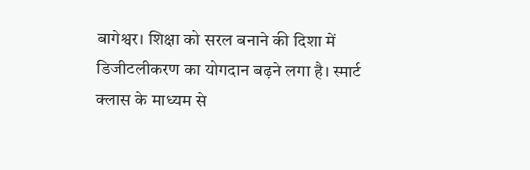बागेश्वर। शिक्षा को सरल बनाने की दिशा में डिजीटलीकरण का योगदान बढ़ने लगा है। स्मार्ट क्लास के माध्यम से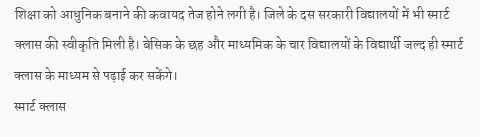शिक्षा को आधुनिक बनाने की कवायद तेज होने लगी है। जिले के दस सरकारी विद्यालयों में भी स्मार्ट क्लास की स्वीकृति मिली है। बेसिक के छह और माध्यमिक के चार विद्यालयों के विद्यार्थी जल्द ही स्मार्ट क्लास के माध्यम से पढ़ाई कर सकेंगे।
स्मार्ट क्लास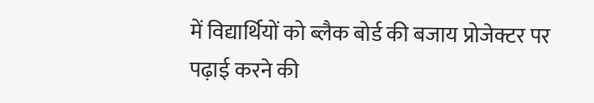में विद्यार्थियों को ब्लैक बोर्ड की बजाय प्रोजेक्टर पर पढ़ाई करने की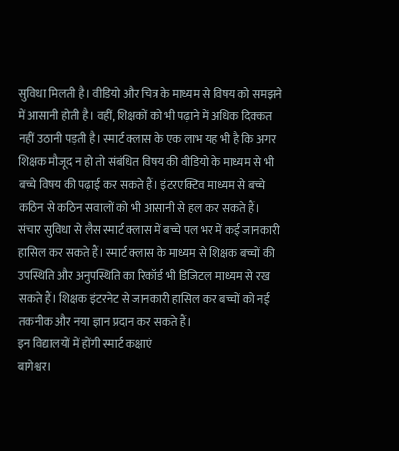सुविधा मिलती है। वीडियो और चित्र के माध्यम से विषय को समझने में आसानी होती है। वहीं, शिक्षकों को भी पढ़ाने में अधिक दिक्कत नहीं उठानी पड़ती है। स्मार्ट क्लास के एक लाभ यह भी है कि अगर शिक्षक मौजूद न हो तो संबंधित विषय की वीडियो के माध्यम से भी बच्चे विषय की पढ़ाई कर सकते हैं। इंटरएक्टिव माध्यम से बच्चे कठिन से कठिन सवालों को भी आसानी से हल कर सकते हैं। संचार सुविधा से लैस स्मार्ट क्लास में बच्चे पल भर में कई जानकारी हासिल कर सकते हैं। स्मार्ट क्लास के माध्यम से शिक्षक बच्चों की उपस्थिति और अनुपस्थिति का रिकॉर्ड भी डिजिटल माध्यम से रख सकते हैं। शिक्षक इंटरनेट से जानकारी हासिल कर बच्चों को नई तकनीक और नया ज्ञान प्रदान कर सकते हैं।
इन विद्यालयों में होंगी स्मार्ट कक्षाएं
बागेश्वर।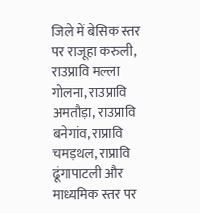जिले में बेसिक स्तर पर राजूहा करुली, राउप्रावि मल्ला गोलना, राउप्रावि अमतौड़ा, राउप्रावि बनेगांव, राप्रावि चमड़थल, राप्रावि ढूंगापाटली और माध्यमिक स्तर पर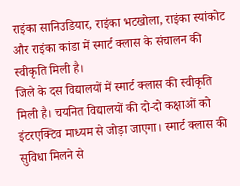राइंका सानिउडियार, राइंका भटखोला, राइंका स्यांकोट और राइंका कांडा में स्मार्ट क्लास के संचालन की स्वीकृति मिली है।
जिले के दस विद्यालयों में स्मार्ट क्लास की स्वीकृति मिली है। चयनित विद्यालयों की दो-दो कक्षाओं को इंटरएक्टिव माध्यम से जोड़ा जाएगा। स्मार्ट क्लास की सुविधा मिलने से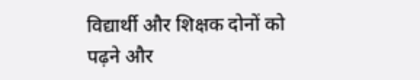विद्यार्थी और शिक्षक दोनों को पढ़ने और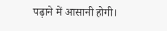पढ़ाने में आसानी होगी।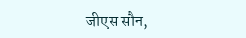जीएस सौन,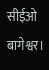सीईओ बागेश्वर।